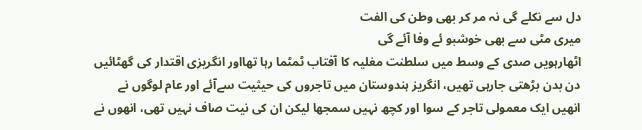دل سے نکلے گی نہ مر کر بھی وطن کی الفت
میری مٹی سے بھی خوشبو ئے وفا آئے گی
اٹھارہویں صدی کے وسط میں سلطنت مغلیہ کا آفتاب ٹمٹما رہا تھااور انگریزی اقتدار کی گھٹائیں دن بدن بڑھتی جارہی تھیں، انگریز ہندوستان میں تاجروں کی حیثیت سےآئے اور عام لوگوں نے انھیں ایک معمولی تاجر کے سوا اور کچھ نہیں سمجھا لیکن ان کی نیت صاف نہیں تھی، انھوں نے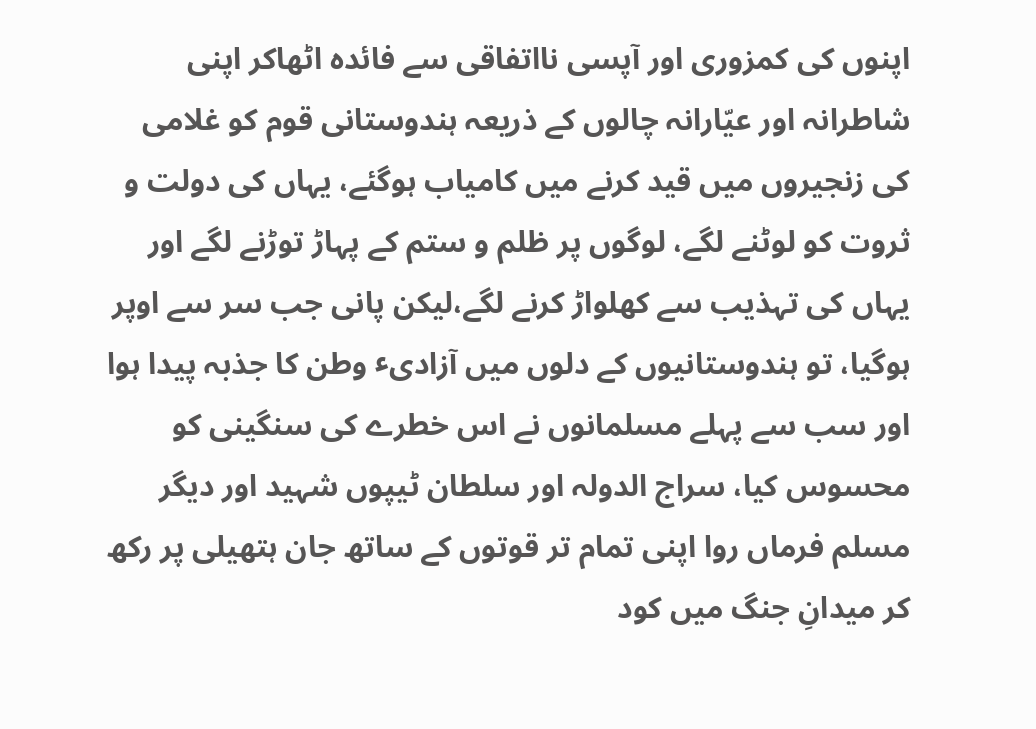اپنوں کی کمزوری اور آپسی نااتفاقی سے فائدہ اٹھاکر اپنی شاطرانہ اور عیّارانہ چالوں کے ذریعہ ہندوستانی قوم کو غلامی کی زنجیروں میں قید کرنے میں کامیاب ہوگئے، یہاں کی دولت و ثروت کو لوٹنے لگے، لوگوں پر ظلم و ستم کے پہاڑ توڑنے لگے اور یہاں کی تہذیب سے کھلواڑ کرنے لگے،لیکن پانی جب سر سے اوپر ہوگیا، تو ہندوستانیوں کے دلوں میں آزادیٴ وطن کا جذبہ پیدا ہوا اور سب سے پہلے مسلمانوں نے اس خطرے کی سنگینی کو محسوس کیا، سراج الدولہ اور سلطان ٹیپوں شہید اور دیگر مسلم فرماں روا اپنی تمام تر قوتوں کے ساتھ جان ہتھیلی پر رکھ کر میدانِ جنگ میں کود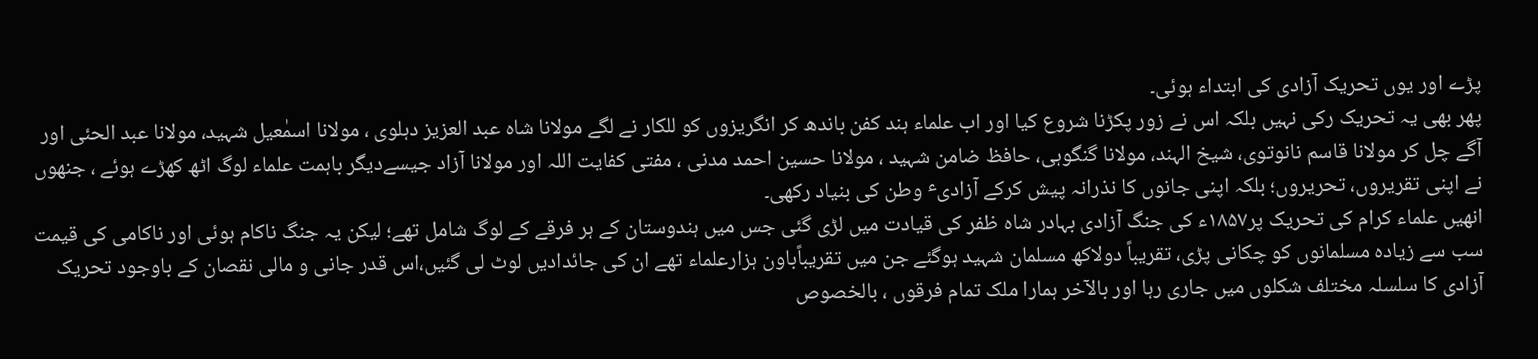پڑے اور یوں تحریک آزادی کی ابتداء ہوئی۔
پھر بھی یہ تحریک رکی نہیں بلکہ اس نے زور پکڑنا شروع کیا اور اب علماء ہند کفن باندھ کر انگریزوں کو للکار نے لگے مولانا شاہ عبد العزیز دہلوی ، مولانا اسمٰعیل شہید، مولانا عبد الحئی اور آگے چل کر مولانا قاسم نانوتوی، شیخ الہند، مولانا گنگوہی، حافظ ضامن شہید ، مولانا حسین احمد مدنی ، مفتی کفایت اللہ اور مولانا آزاد جیسےدیگر باہمت علماء لوگ اٹھ کھڑے ہوئے ، جنھوں نے اپنی تقریروں، تحریروں؛ بلکہ اپنی جانوں کا نذرانہ پیش کرکے آزادیٴ وطن کی بنیاد رکھی۔
انھیں علماء کرام کی تحریک پر۱۸۵۷ء کی جنگ آزادی بہادر شاہ ظفر کی قیادت میں لڑی گئی جس میں ہندوستان کے ہر فرقے کے لوگ شامل تھے؛ لیکن یہ جنگ ناکام ہوئی اور ناکامی کی قیمت سب سے زیادہ مسلمانوں کو چکانی پڑی، تقریباً دولاکھ مسلمان شہید ہوگئے جن میں تقریباًباون ہزارعلماء تھے ان کی جائدادیں لوٹ لی گئیں،اس قدر جانی و مالی نقصان کے باوجود تحریک آزادی کا سلسلہ مختلف شکلوں میں جاری رہا اور بالآخر ہمارا ملک تمام فرقوں ، بالخصوص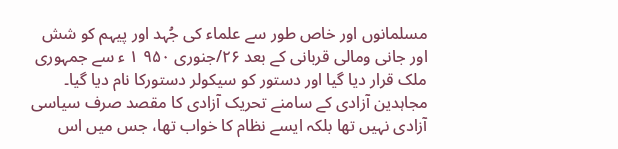مسلمانوں اور خاص طور سے علماء کی جُہد اور پیہم کو شش اور جانی ومالی قربانی کے بعد ۲۶/جنوری ۹۵۰ ۱ ء سے جمہوری ملک قرار دیا گیا اور دستور کو سیکولر دستورکا نام دیا گیا۔
مجاہدین آزادی کے سامنے تحریک آزادی کا مقصد صرف سیاسی آزادی نہیں تھا بلکہ ایسے نظام کا خواب تھا، جس میں اس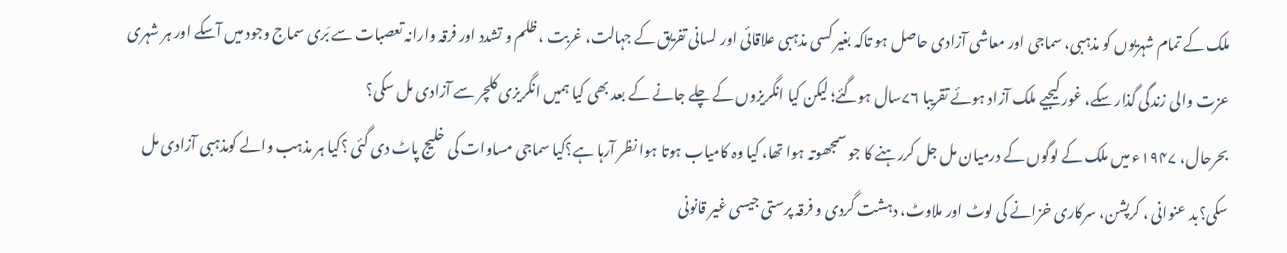ملک کے تمام شہریوں کو مذہبی، سماجی اور معاشی آزادی حاصل ہو تاکہ بغیر کسی مذہبی علاقائی اور لسانی تفریق کے جہالت، غربت ، ظلم و تشدد اور فرقہ وارانہ تعصبات سے بَری سماج وجود میں آسکے اور ہر شہری عزت والی زندگی گذار سکے، غور کیجیے ملک آزاد ہوئے تقریبا ۷۶سال ہوگئے؛ لیکن کیا انگریزوں کے چلے جانے کے بعد بھی کیا ہمیں انگریزی کلچر سے آزادی مل سکی؟
بحرحال، ۱۹۴۷ء میں ملک کے لوگوں کے درمیان مل جل کررہنے کا جو سمجھوتہ ہوا تھا، کیا وہ کامیاب ہوتا ہوا نظر آرہا ہے؟کیا سماجی مساوات کی خلیج پاٹ دی گئی ؟کیا ہر مذہب والے کومذہبی آزادی مل سکی؟بد عنوانی ، کرپشن، سرکاری خزانے کی لوٹ اور ملاوٹ، دہشت گردی و فرقہ پرستی جیسی غیر قانونی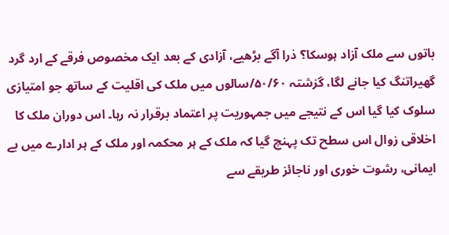باتوں سے ملک آزاد ہوسکا؟ ذرا آگے بڑھیے، آزادی کے بعد ایک مخصوص فرقے کے ارد گرد گھیراتنگ کیا جانے لگا، گزشتہ ۵۰/۶۰/سالوں میں ملک کی اقلیت کے ساتھ جو امتیازی سلوک کیا گیا اس کے نتیجے میں جمہوریت پر اعتماد برقرار نہ رہا۔ اس دوران ملک کا اخلاقی زوال اس سطح تک پہنچ گیا کہ ملک کے ہر محکمہ اور ملک کے ہر ادارے میں بے ایمانی، رشوت خوری اور ناجائز طریقے سے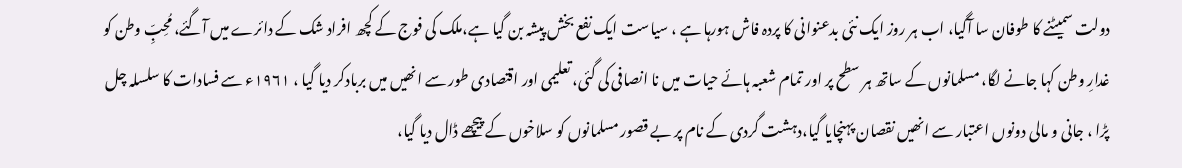دولت سمیٹنے کا طوفان سا آگیا، اب ہر روز ایک نئی بدعنوانی کا پردہ فاش ہورہا ہے ، سیاست ایک نفع بخش پیشہ بن گیا ہے،ملک کی فوج کے کچھ افراد شک کے دائرے میں آگئے، مُحِبِّ وطن کو غدارِ وطن کہا جانے لگا، مسلمانوں کے ساتھ ہر سطح پر اور تمام شعبہ ہائے حیات میں نا انصافی کی گئی، تعلیمی اور اقتصادی طور سے انھیں میں بربادکر دیا گیا ، ۱۹۶۱ء سے فسادات کا سلسلہ چل پڑا ، جانی و مالی دونوں اعتبار سے انھیں نقصان پہنچایا گیا،دہشت گردی کے نام پر بے قصور مسلمانوں کو سلاخوں کے پیچھے ڈال دیا گیا،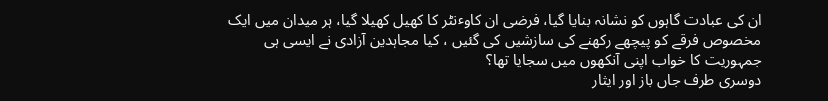ان کی عبادت گاہوں کو نشانہ بنایا گیا، فرضی ان کاوٴنٹر کا کھیل کھیلا گیا، ہر میدان میں ایک مخصوص فرقے کو پیچھے رکھنے کی سازشیں کی گئیں ، کیا مجاہدین آزادی نے ایسی ہی جمہوریت کا خواب اپنی آنکھوں میں سجایا تھا؟
دوسری طرف جاں باز اور ایثار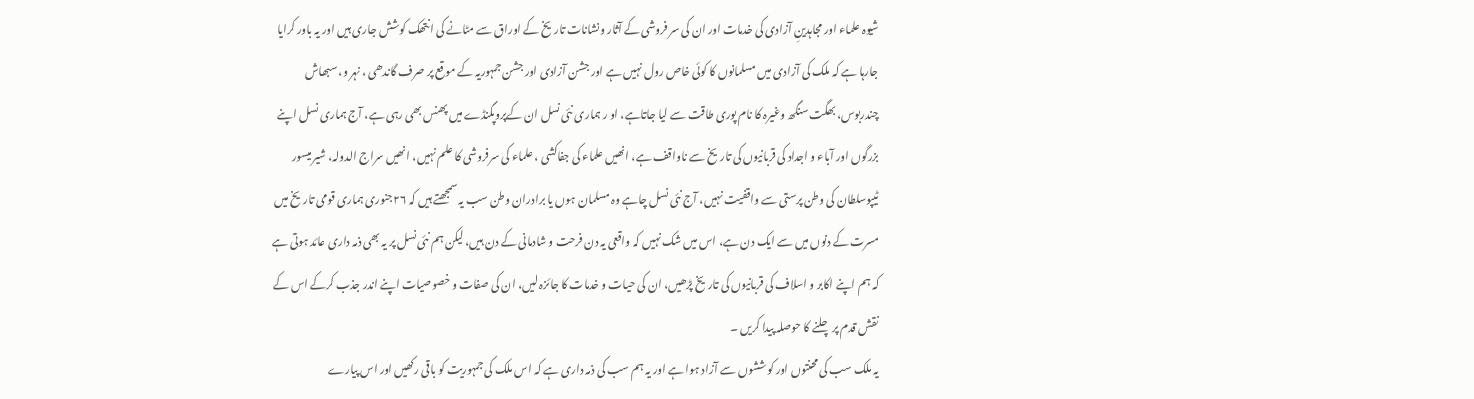شیوہ علماء اور مجاہدینِ آزادی کی خدمات اور ان کی سر فروشی کے آثار ونشانات تاریخ کے اوراق سے مٹانے کی انتھک کوشش جاری ہیں اور یہ باور کرایا جارہا ہے کہ ملک کی آزادی میں مسلمانوں کا کوئی خاص رول نہیں ہے اور جشن آزادی اور جشن جمہوریہ کے موقع پر صرف گاندھی ، نہر و، سبھاش چندربوس، بھگت سنگھ وغیرہ کا نام پوری طاقت سے لیا جاتاہے، او ر ہماری نئی نسل ان کےپروپگنڈے میں پھنس بھی رہی ہے، آج ہماری نسل اپنے بزرگوں اور آباء و اجداد کی قربانیوں کی تاریخ سے ناواقف ہے، انھیں علماء کی جفاکشی ، علماء کی سرفروشی کا علم نہیں، انھیں سراج الدولہ، شیر میسور ٹیپوسلطان کی وطن پرستی سے واقفیت نہیں، آج نئی نسل چاہے وہ مسلمان ہوں یا برادران وطن سب یہ سمجھتے ہیں کہ ۲۶جنوری ہماری قومی تاریخ میں مسرت کے دنوں میں سے ایک دن ہے، اس میں شک نہیں کہ واقعی یہ دن فرحت و شادمانی کے دن ہیں، لیکن ہم نئی نسل پر یہ بھی ذمہ داری عائد ہوتی ہے کہ ہم اپنے اکابر و اسلاف کی قربانیوں کی تاریخ پڑھیں، ان کی حیات و خدمات کا جائزہ لیں، ان کی صفات و خصوصیات اپنے اندر جذب کرکے اس کے نقش قدم پر چلنے کا حوصلہ پیدا کریں ۔
یہ ملک سب کی محنتوں اور کوششوں سے آزاد ہوا ہے اور یہ ہم سب کی ذمہ داری ہے کہ اس ملک کی جمہوریت کو باقی رکھیں اور اس پیارے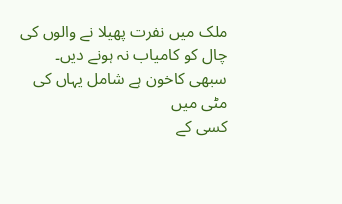ملک میں نفرت پھیلا نے والوں کی چال کو کامیاب نہ ہونے دیں۔
سبھی کاخون ہے شامل یہاں کی مٹی میں
کسی کے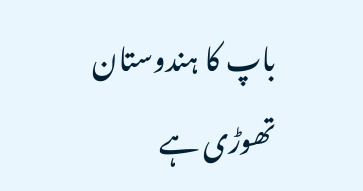باپ کا ہندوستان تھوڑی ہے